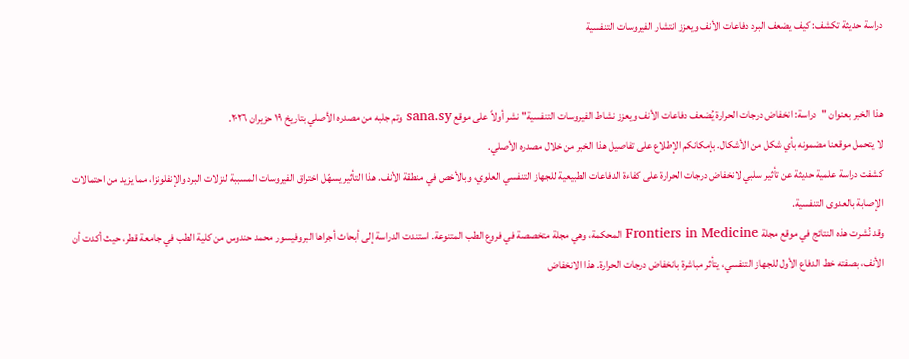دراسة حديثة تكشف: كيف يضعف البرد دفاعات الأنف ويعزز انتشار الفيروسات التنفسية


هذا الخبر بعنوان "دراسة: انخفاض درجات الحرارة يُضعف دفاعات الأنف ويعزز نشاط الفيروسات التنفسية" نشر أولاً على موقع sana.sy وتم جلبه من مصدره الأصلي بتاريخ ١٩ حزيران ٢٠٢٦.
لا يتحمل موقعنا مضمونه بأي شكل من الأشكال. بإمكانكم الإطلاع على تفاصيل هذا الخبر من خلال مصدره الأصلي.
كشفت دراسة علمية حديثة عن تأثير سلبي لانخفاض درجات الحرارة على كفاءة الدفاعات الطبيعية للجهاز التنفسي العلوي، وبالأخص في منطقة الأنف. هذا التأثير يسهّل اختراق الفيروسات المسببة لنزلات البرد والإنفلونزا، مما يزيد من احتمالات الإصابة بالعدوى التنفسية.
وقد نُشرت هذه النتائج في موقع مجلة Frontiers in Medicine المحكمة، وهي مجلة متخصصة في فروع الطب المتنوعة. استندت الدراسة إلى أبحاث أجراها البروفيسور محمد حندوس من كلية الطب في جامعة قطر، حيث أكدت أن الأنف، بصفته خط الدفاع الأول للجهاز التنفسي، يتأثر مباشرة بانخفاض درجات الحرارة. هذا الانخفاض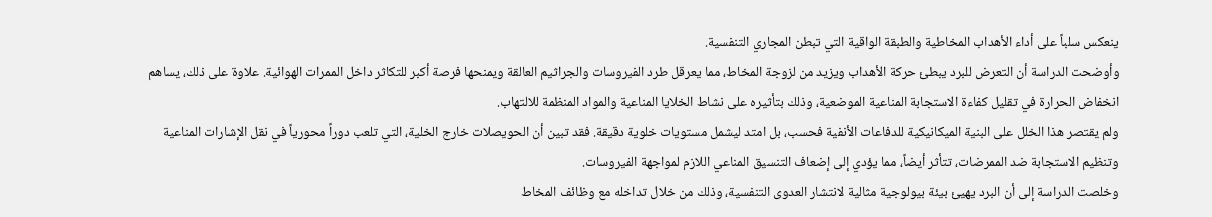ينعكس سلباً على أداء الأهداب المخاطية والطبقة الواقية التي تبطن المجاري التنفسية.
وأوضحت الدراسة أن التعرض للبرد يبطئ حركة الأهداب ويزيد من لزوجة المخاط، مما يعرقل طرد الفيروسات والجراثيم العالقة ويمنحها فرصة أكبر للتكاثر داخل الممرات الهوائية. علاوة على ذلك، يساهم انخفاض الحرارة في تقليل كفاءة الاستجابة المناعية الموضعية، وذلك بتأثيره على نشاط الخلايا المناعية والمواد المنظمة للالتهاب.
ولم يقتصر هذا الخلل على البنية الميكانيكية للدفاعات الأنفية فحسب، بل امتد ليشمل مستويات خلوية دقيقة. فقد تبين أن الحويصلات خارج الخلية، التي تلعب دوراً محورياً في نقل الإشارات المناعية وتنظيم الاستجابة ضد الممرضات، تتأثر أيضاً، مما يؤدي إلى إضعاف التنسيق المناعي اللازم لمواجهة الفيروسات.
وخلصت الدراسة إلى أن البرد يهيئ بيئة بيولوجية مثالية لانتشار العدوى التنفسية، وذلك من خلال تداخله مع وظائف المخاط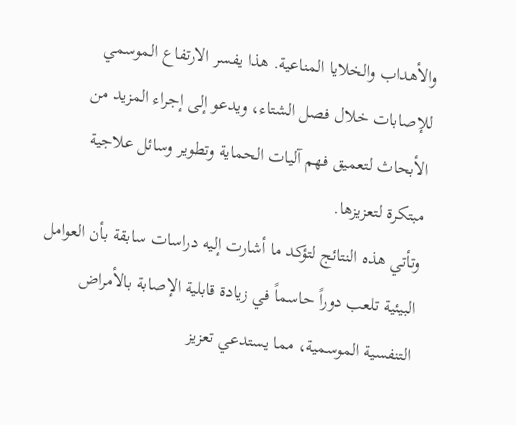والأهداب والخلايا المناعية. هذا يفسر الارتفاع الموسمي للإصابات خلال فصل الشتاء، ويدعو إلى إجراء المزيد من الأبحاث لتعميق فهم آليات الحماية وتطوير وسائل علاجية مبتكرة لتعزيزها.
وتأتي هذه النتائج لتؤكد ما أشارت إليه دراسات سابقة بأن العوامل البيئية تلعب دوراً حاسماً في زيادة قابلية الإصابة بالأمراض التنفسية الموسمية، مما يستدعي تعزيز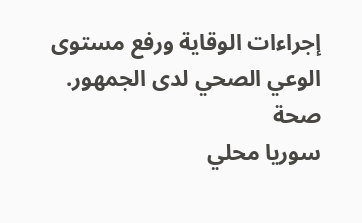إجراءات الوقاية ورفع مستوى الوعي الصحي لدى الجمهور.
صحة
سوريا محلي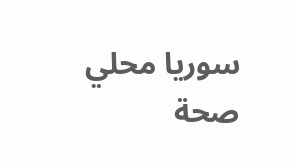سوريا محلي
صحة